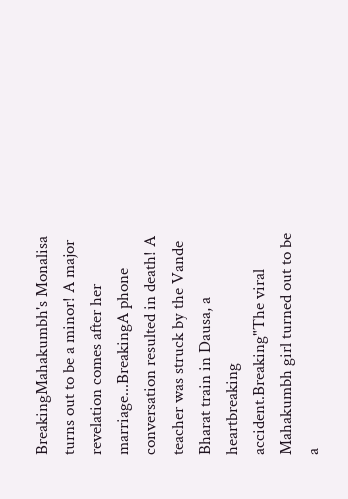BreakingMahakumbh's Monalisa turns out to be a minor! A major revelation comes after her marriage...BreakingA phone conversation resulted in death! A teacher was struck by the Vande Bharat train in Dausa, a heartbreaking accident.Breaking"The viral Mahakumbh girl turned out to be a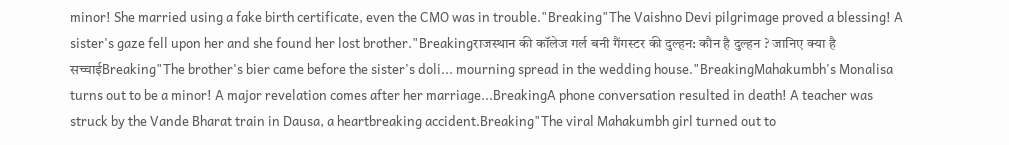minor! She married using a fake birth certificate, even the CMO was in trouble."Breaking"The Vaishno Devi pilgrimage proved a blessing! A sister's gaze fell upon her and she found her lost brother."Breakingराजस्थान की कॉलेज गर्ल बनी गैंगस्टर की दुल्हन: कौन है दुल्हन ? जानिए क्या है सच्चाईBreaking"The brother's bier came before the sister's doli... mourning spread in the wedding house."BreakingMahakumbh's Monalisa turns out to be a minor! A major revelation comes after her marriage...BreakingA phone conversation resulted in death! A teacher was struck by the Vande Bharat train in Dausa, a heartbreaking accident.Breaking"The viral Mahakumbh girl turned out to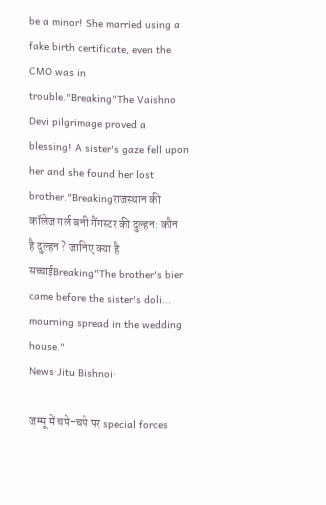be a minor! She married using a fake birth certificate, even the CMO was in trouble."Breaking"The Vaishno Devi pilgrimage proved a blessing! A sister's gaze fell upon her and she found her lost brother."Breakingराजस्थान की कॉलेज गर्ल बनी गैंगस्टर की दुल्हन: कौन है दुल्हन ? जानिए क्या है सच्चाईBreaking"The brother's bier came before the sister's doli... mourning spread in the wedding house."
News·Jitu Bishnoi·

जम्मू में चपे-चपे पर special forces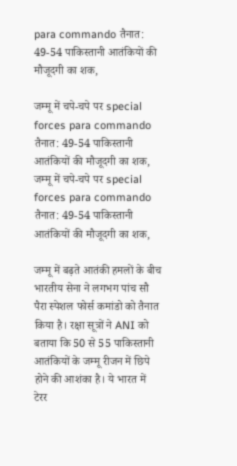para commando तैनात: 49-54 पाकिस्तानी आतंकियों की मौजूदगी का शक,

जम्मू में चपे-चपे पर special forces para commando तैनात: 49-54 पाकिस्तानी आतंकियों की मौजूदगी का शक,
जम्मू में चपे-चपे पर special forces para commando तैनात: 49-54 पाकिस्तानी आतंकियों की मौजूदगी का शक,

जम्मू में बढ़ते आतंकी हमलों के बीच भारतीय सेना ने लगभग पांच सौ पैरा स्पेशल फोर्स कमांडो को तैनात किया है। रक्षा सूत्रों ने ANI को बताया कि 50 से 55 पाकिस्तानी आतंकियों के जम्मू रीजन में छिपे होने की आशंका है। ये भारत में टेरर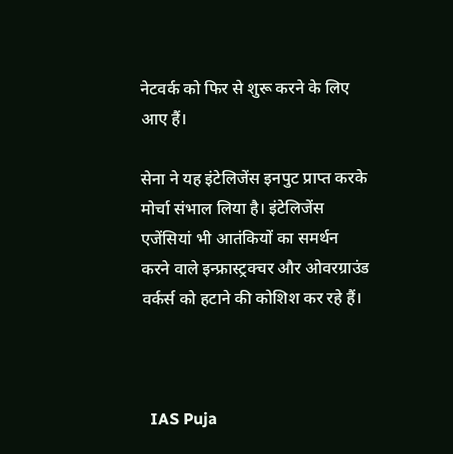नेटवर्क को फिर से शुरू करने के लिए आए हैं।

सेना ने यह इंटेलिजेंस इनपुट प्राप्त करके मोर्चा संभाल लिया है। इंटेलिजेंस एजेंसियां भी आतंकियों का समर्थन करने वाले इन्फ्रास्ट्रक्चर और ओवरग्राउंड वर्कर्स को हटाने की कोशिश कर रहे हैं।



  IAS Puja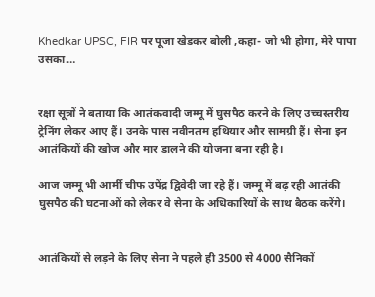Khedkar UPSC, FIR पर पूजा खेडकर बोली ,कहा- जो भी होगा, मेरे पापा  उसका…


रक्षा सूत्रों ने बताया कि आतंकवादी जम्मू में घुसपैठ करने के लिए उच्चस्तरीय ट्रेनिंग लेकर आए हैं। उनके पास नवीनतम हथियार और सामग्री हैं। सेना इन आतंकियों की खोज और मार डालने की योजना बना रही है।

आज जम्मू भी आर्मी चीफ उपेंद्र द्विवेदी जा रहे हैं। जम्मू में बढ़ रही आतंकी घुसपैठ की घटनाओं को लेकर वे सेना के अधिकारियों के साथ बैठक करेंगे।


आतंकियों से लड़ने के लिए सेना ने पहले ही 3500 से 4000 सैनिकों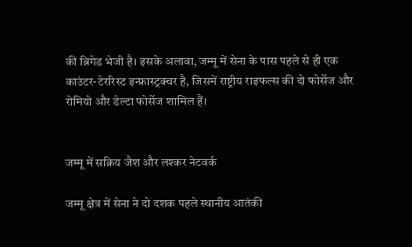की ब्रिगेड भेजी है। इसके अलावा, जम्मू में सेना के पास पहले से ही एक काउंटर-टेररिस्ट इन्फ्रास्ट्रक्चर है, जिसमें राष्ट्रीय राइफल्स की दो फोर्सेज और रोमियो और डेल्टा फोर्सेज शामिल हैं।


जम्मू में सक्रिय जैश और लश्कर नेटवर्क

जम्मू क्षेत्र में सेना ने दो दशक पहले स्थानीय आतंकी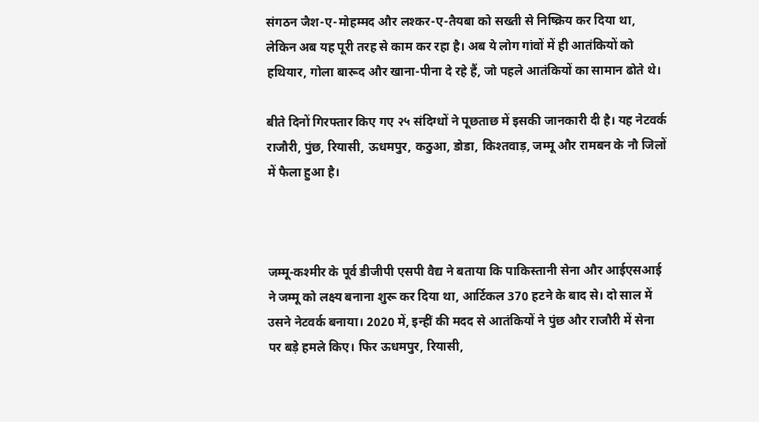संगठन जैश-ए-मोहम्मद और लश्कर-ए-तैयबा को सख्ती से निष्क्रिय कर दिया था, लेकिन अब यह पूरी तरह से काम कर रहा है। अब ये लोग गांवों में ही आतंकियों को हथियार, गोला बारूद और खाना-पीना दे रहे हैं, जो पहले आतंकियों का सामान ढोते थे।

बीते दिनों गिरफ्तार किए गए २५ संदिग्धों ने पूछताछ में इसकी जानकारी दी है। यह नेटवर्क राजौरी, पुंछ, रियासी, ऊधमपुर, कठुआ, डोडा, किश्तवाड़, जम्मू और रामबन के नौ जिलों में फैला हुआ है।



जम्मू-कश्मीर के पूर्व डीजीपी एसपी वैद्य ने बताया कि पाकिस्तानी सेना और आईएसआई ने जम्मू को लक्ष्य बनाना शुरू कर दिया था, आर्टिकल 370 हटने के बाद से। दो साल में उसने नेटवर्क बनाया। 2020 में, इन्हीं की मदद से आतंकियों ने पुंछ और राजौरी में सेना पर बड़े हमले किए। फिर ऊधमपुर, रियासी,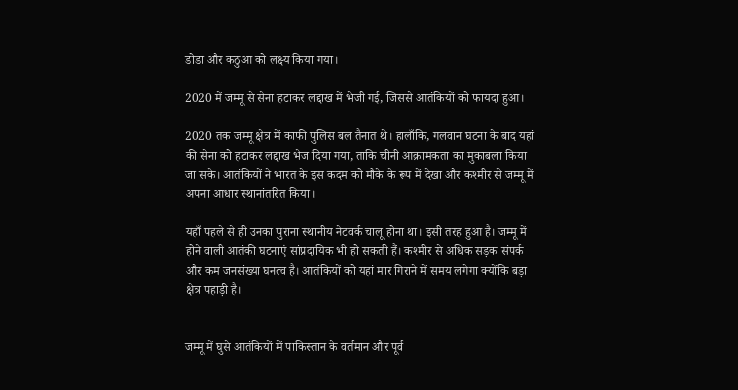डोडा और कठुआ को लक्ष्य किया गया।

2020 में जम्मू से सेना हटाकर लद्दाख में भेजी गई, जिससे आतंकियों को फायदा हुआ।

2020 तक जम्मू क्षेत्र में काफी पुलिस बल तैनात थे। हालाँकि, गलवान घटना के बाद यहां की सेना को हटाकर लद्दाख भेज दिया गया, ताकि चीनी आक्रामकता का मुकाबला किया जा सके। आतंकियों ने भारत के इस कदम को मौके के रूप में देखा और कश्मीर से जम्मू में अपना आधार स्थानांतरित किया।

यहाँ पहले से ही उनका पुराना स्थानीय नेटवर्क चालू होना था। इसी तरह हुआ है। जम्मू में होने वाली आतंकी घटनाएं सांप्रदायिक भी हो सकती हैं। कश्मीर से अधिक सड़क संपर्क और कम जनसंख्या घनत्व है। आतंकियों को यहां मार गिराने में समय लगेगा क्योंकि बड़ा क्षेत्र पहाड़ी है।


जम्मू में घुसे आतंकियों में पाकिस्तान के वर्तमान और पूर्व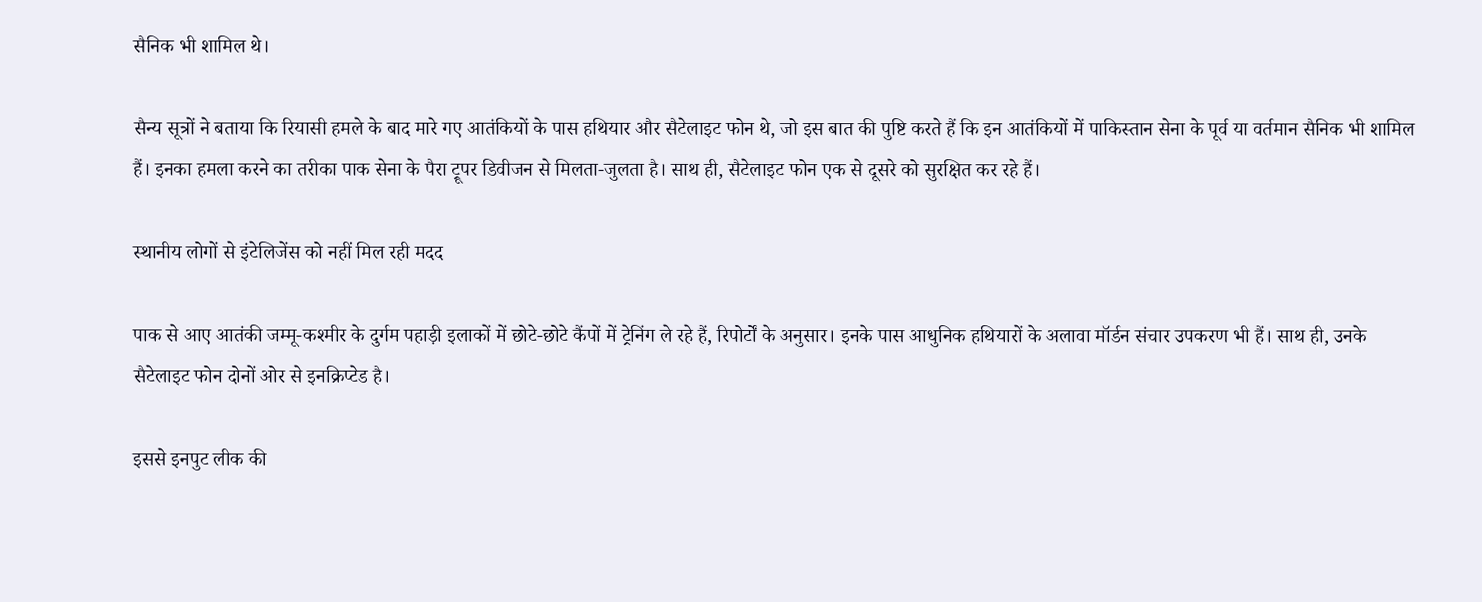सैनिक भी शामिल थे।

सैन्य सूत्रों ने बताया कि रियासी हमले के बाद मारे गए आतंकियों के पास हथियार और सैटेलाइट फोन थे, जो इस बात की पुष्टि करते हैं कि इन आतंकियों में पाकिस्तान सेना के पूर्व या वर्तमान सैनिक भी शामिल हैं। इनका हमला करने का तरीका पाक सेना के पैरा ट्रूपर डिवीजन से मिलता-जुलता है। साथ ही, सैटेलाइट फोन एक से दूसरे को सुरक्षित कर रहे हैं।

स्थानीय लोगों से इंटेलिजेंस को नहीं मिल रही मदद

पाक से आए आतंकी जम्मू-कश्मीर के दुर्गम पहाड़ी इलाकों में छोटे-छोटे कैंपों में ट्रेनिंग ले रहे हैं, रिपोर्टों के अनुसार। इनके पास आधुनिक हथियारों के अलावा मॉर्डन संचार उपकरण भी हैं। साथ ही, उनके सैटेलाइट फोन दोनों ओर से इनक्रिप्टेड है।

इससे इनपुट लीक की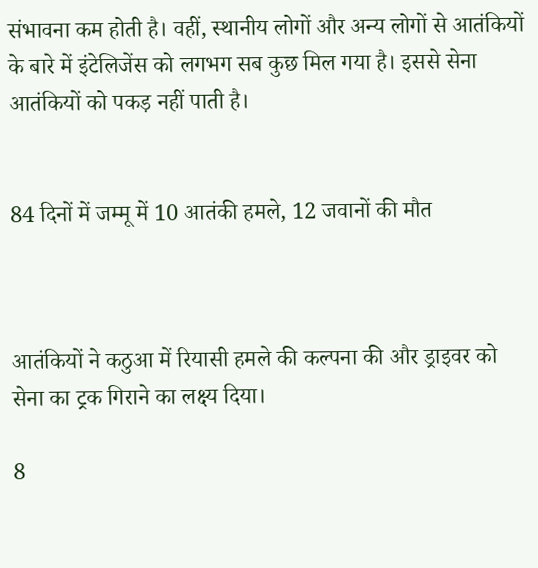संभावना कम होती है। वहीं, स्थानीय लोगों और अन्य लोगों से आतंकियों के बारे में इंटेलिजेंस को लगभग सब कुछ मिल गया है। इससे सेना आतंकियों को पकड़ नहीं पाती है।


84 दिनों में जम्मू में 10 आतंकी हमले, 12 जवानों की मौत



आतंकियों ने कठुआ में रियासी हमले की कल्पना की और ड्राइवर को सेना का ट्रक गिराने का लक्ष्य दिया।

8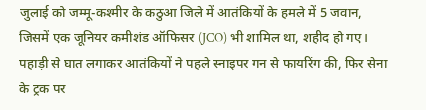जुलाई को जम्मू-कश्मीर के कठुआ जिले में आतंकियों के हमले में 5 जवान, जिसमें एक जूनियर कमीशंड ऑफिसर (JCO) भी शामिल था, शहीद हो गए। पहाड़ी से घात लगाकर आतंकियों ने पहले स्नाइपर गन से फायरिंग की, फिर सेना के ट्रक पर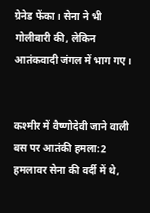ग्रेनेड फेंका। सेना ने भी गोलीबारी की, लेकिन आतंकवादी जंगल में भाग गए।


कश्मीर में वैष्णोदेवी जाने वाली बस पर आतंकी हमला:2 हमलावर सेना की वर्दी में थे,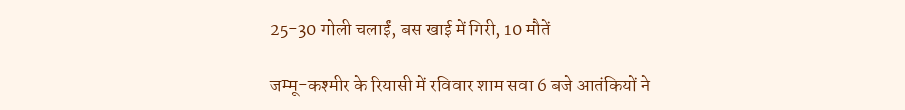25-30 गोली चलाईं, बस खाई में गिरी, 10 मौतें

जम्मू-कश्मीर के रियासी में रविवार शाम सवा 6 बजे आतंकियों ने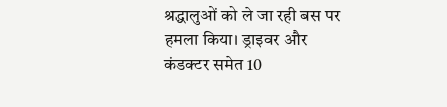श्रद्धालुओं को ले जा रही बस पर हमला किया। ड्राइवर और कंडक्टर समेत 10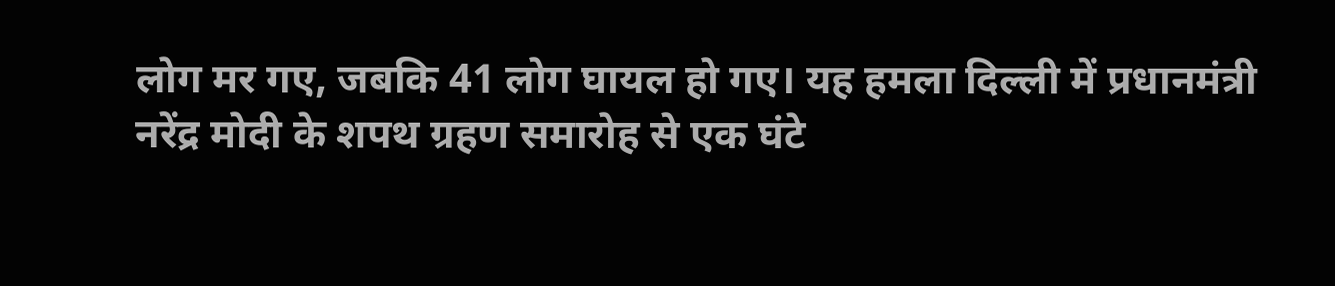लोग मर गए, जबकि 41 लोग घायल हो गए। यह हमला दिल्ली में प्रधानमंत्री नरेंद्र मोदी के शपथ ग्रहण समारोह से एक घंटे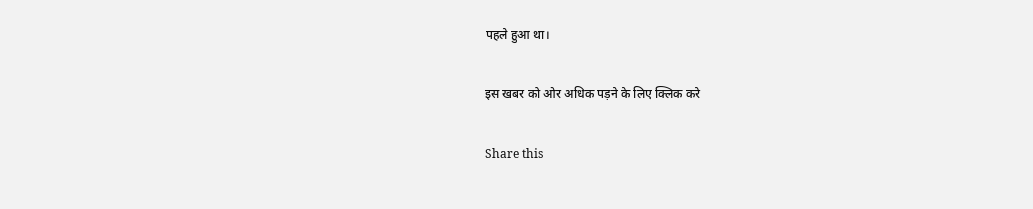पहले हुआ था।

इस खबर को ओर अधिक पड़ने के लिए क्लिक करे

Share this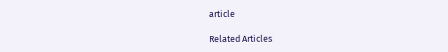article

Related Articles